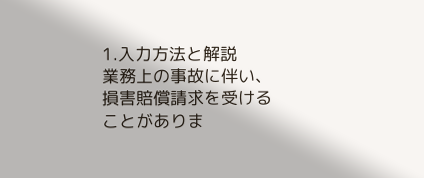1.入力方法と解説
業務上の事故に伴い、損害賠償請求を受けることがありま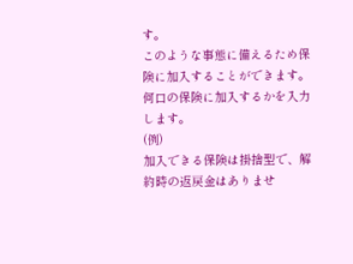す。
このような事態に備えるため保険に加入することができます。何口の保険に加入するかを入力します。
(例)
加入できる保険は掛捨型で、解約時の返戻金はありませ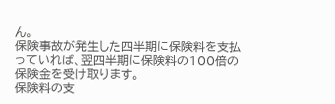ん。
保険事故が発生した四半期に保険料を支払っていれば、翌四半期に保険料の100倍の保険金を受け取ります。
保険料の支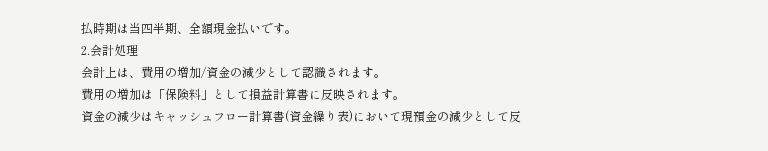払時期は当四半期、全額現金払いです。
2.会計処理
会計上は、費用の増加/資金の減少として認識されます。
費用の増加は「保険料」として損益計算書に反映されます。
資金の減少はキャッシュフロー計算書(資金繰り表)において現預金の減少として反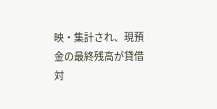映・集計され、現預金の最終残高が貸借対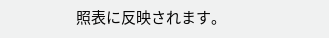照表に反映されます。